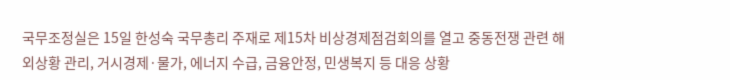국무조정실은 15일 한성숙 국무총리 주재로 제15차 비상경제점검회의를 열고 중동전쟁 관련 해외상황 관리, 거시경제·물가, 에너지 수급, 금융안정, 민생복지 등 대응 상황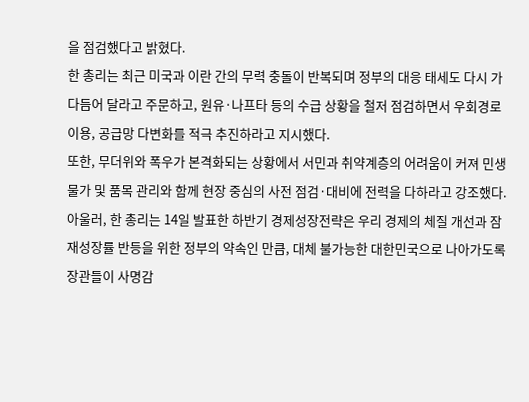을 점검했다고 밝혔다.
한 총리는 최근 미국과 이란 간의 무력 충돌이 반복되며 정부의 대응 태세도 다시 가다듬어 달라고 주문하고, 원유·나프타 등의 수급 상황을 철저 점검하면서 우회경로 이용, 공급망 다변화를 적극 추진하라고 지시했다.
또한, 무더위와 폭우가 본격화되는 상황에서 서민과 취약계층의 어려움이 커져 민생 물가 및 품목 관리와 함께 현장 중심의 사전 점검·대비에 전력을 다하라고 강조했다.
아울러, 한 총리는 14일 발표한 하반기 경제성장전략은 우리 경제의 체질 개선과 잠재성장률 반등을 위한 정부의 약속인 만큼, 대체 불가능한 대한민국으로 나아가도록 장관들이 사명감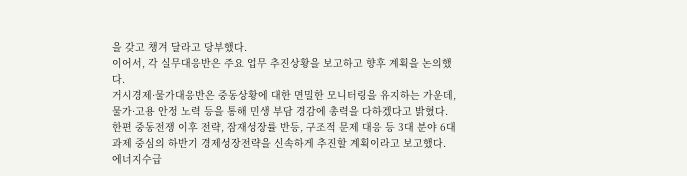을 갖고 챙겨 달라고 당부했다.
이어서, 각 실무대응반은 주요 업무 추진상황을 보고하고 향후 계획을 논의했다.
거시경제·물가대응반은 중동상황에 대한 면밀한 모니터링을 유지하는 가운데, 물가·고용 안정 노력 등을 통해 민생 부담 경감에 총력을 다하겠다고 밝혔다.
한편 중동전쟁 이후 전략, 잠재성장률 반등, 구조적 문제 대응 등 3대 분야 6대 과제 중심의 하반기 경제성장전략을 신속하게 추진할 계획이라고 보고했다.
에너지수급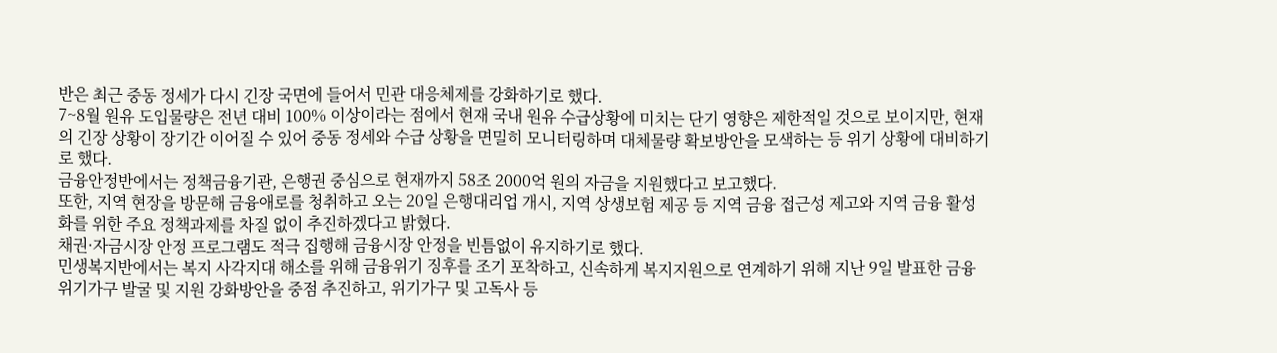반은 최근 중동 정세가 다시 긴장 국면에 들어서 민관 대응체제를 강화하기로 했다.
7~8월 원유 도입물량은 전년 대비 100% 이상이라는 점에서 현재 국내 원유 수급상황에 미치는 단기 영향은 제한적일 것으로 보이지만, 현재의 긴장 상황이 장기간 이어질 수 있어 중동 정세와 수급 상황을 면밀히 모니터링하며 대체물량 확보방안을 모색하는 등 위기 상황에 대비하기로 했다.
금융안정반에서는 정책금융기관, 은행권 중심으로 현재까지 58조 2000억 원의 자금을 지원했다고 보고했다.
또한, 지역 현장을 방문해 금융애로를 청취하고 오는 20일 은행대리업 개시, 지역 상생보험 제공 등 지역 금융 접근성 제고와 지역 금융 활성화를 위한 주요 정책과제를 차질 없이 추진하겠다고 밝혔다.
채권·자금시장 안정 프로그램도 적극 집행해 금융시장 안정을 빈틈없이 유지하기로 했다.
민생복지반에서는 복지 사각지대 해소를 위해 금융위기 징후를 조기 포착하고, 신속하게 복지지원으로 연계하기 위해 지난 9일 발표한 금융 위기가구 발굴 및 지원 강화방안을 중점 추진하고, 위기가구 및 고독사 등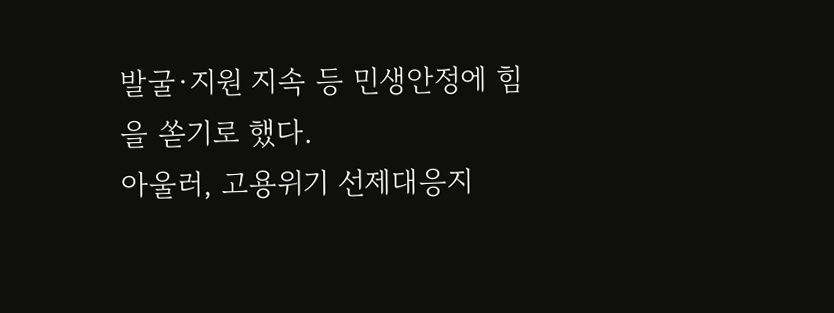발굴·지원 지속 등 민생안정에 힘을 쏟기로 했다.
아울러, 고용위기 선제대응지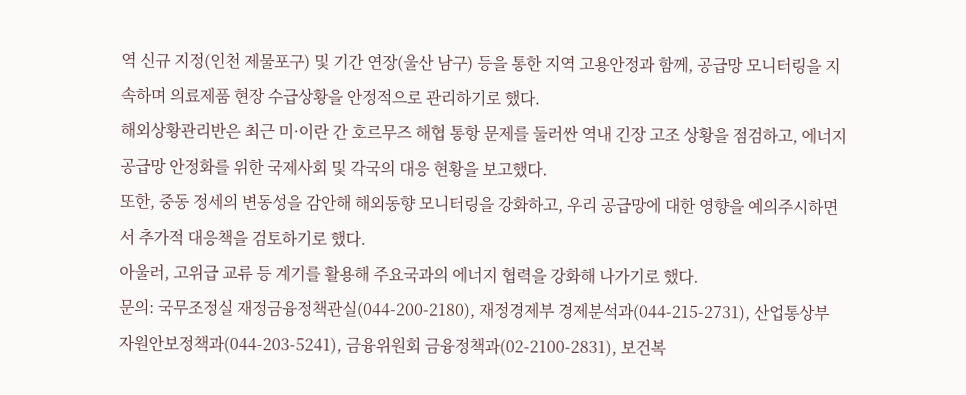역 신규 지정(인천 제물포구) 및 기간 연장(울산 남구) 등을 통한 지역 고용안정과 함께, 공급망 모니터링을 지속하며 의료제품 현장 수급상황을 안정적으로 관리하기로 했다.
해외상황관리반은 최근 미·이란 간 호르무즈 해협 통항 문제를 둘러싼 역내 긴장 고조 상황을 점검하고, 에너지 공급망 안정화를 위한 국제사회 및 각국의 대응 현황을 보고했다.
또한, 중동 정세의 변동성을 감안해 해외동향 모니터링을 강화하고, 우리 공급망에 대한 영향을 예의주시하면서 추가적 대응책을 검토하기로 했다.
아울러, 고위급 교류 등 계기를 활용해 주요국과의 에너지 협력을 강화해 나가기로 했다.
문의: 국무조정실 재정금융정책관실(044-200-2180), 재정경제부 경제분석과(044-215-2731), 산업통상부 자원안보정책과(044-203-5241), 금융위원회 금융정책과(02-2100-2831), 보건복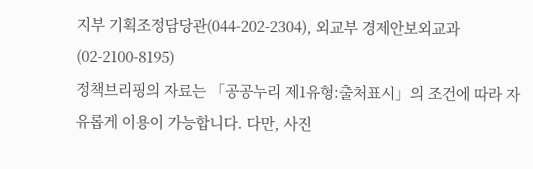지부 기획조정담당관(044-202-2304), 외교부 경제안보외교과(02-2100-8195)
정책브리핑의 자료는 「공공누리 제1유형:출처표시」의 조건에 따라 자유롭게 이용이 가능합니다. 다만, 사진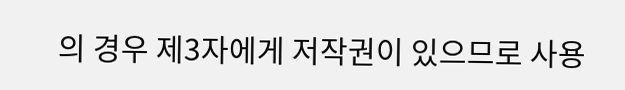의 경우 제3자에게 저작권이 있으므로 사용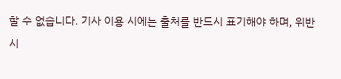할 수 없습니다. 기사 이용 시에는 출처를 반드시 표기해야 하며, 위반 시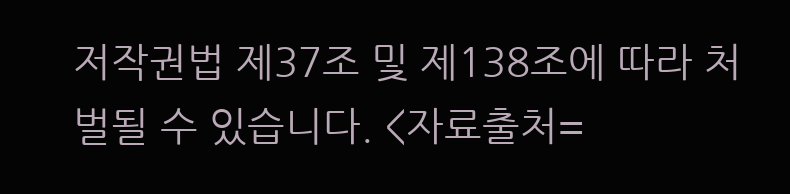저작권법 제37조 및 제138조에 따라 처벌될 수 있습니다. <자료출처=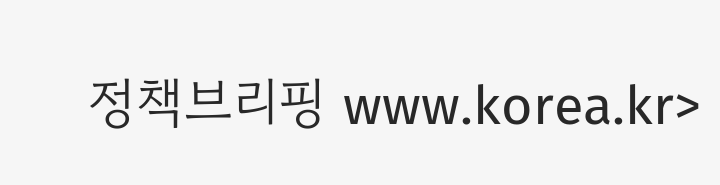정책브리핑 www.korea.kr>